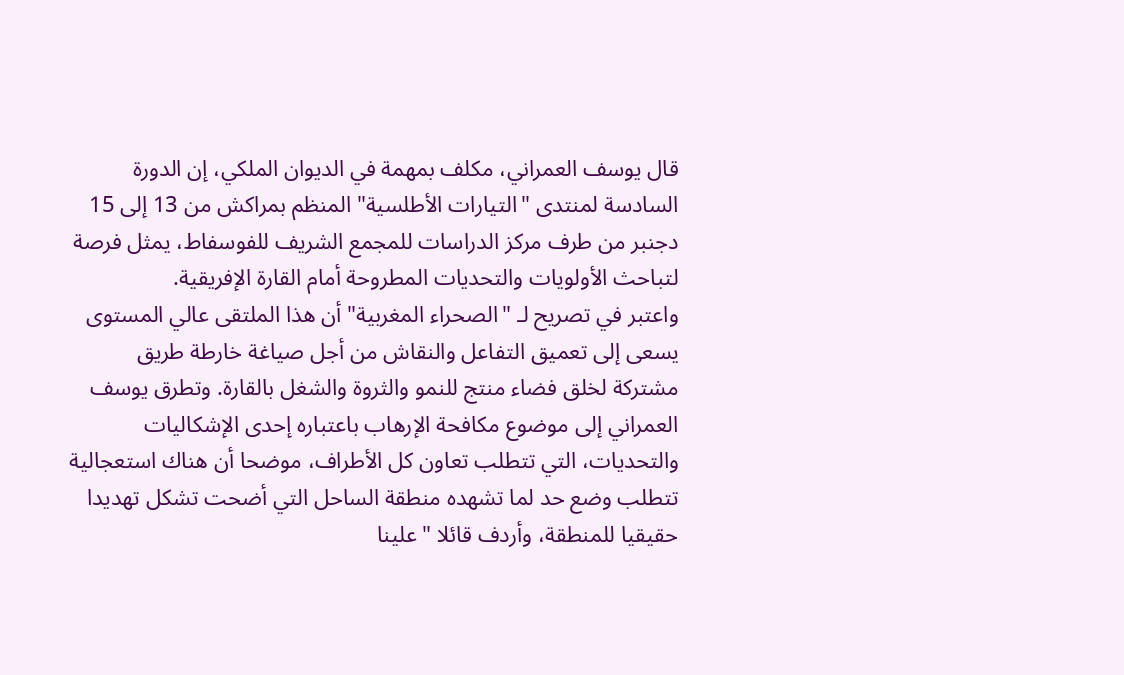قال يوسف العمراني، مكلف بمهمة في الديوان الملكي، إن الدورة السادسة لمنتدى "التيارات الأطلسية" المنظم بمراكش من 13 إلى 15 دجنبر من طرف مركز الدراسات للمجمع الشريف للفوسفاط، يمثل فرصة لتباحث الأولويات والتحديات المطروحة أمام القارة الإفريقية.
واعتبر في تصريح لـ "الصحراء المغربية" أن هذا الملتقى عالي المستوى يسعى إلى تعميق التفاعل والنقاش من أجل صياغة خارطة طريق مشتركة لخلق فضاء منتج للنمو والثروة والشغل بالقارة. وتطرق يوسف العمراني إلى موضوع مكافحة الإرهاب باعتباره إحدى الإشكاليات والتحديات، التي تتطلب تعاون كل الأطراف، موضحا أن هناك استعجالية تتطلب وضع حد لما تشهده منطقة الساحل التي أضحت تشكل تهديدا حقيقيا للمنطقة، وأردف قائلا "علينا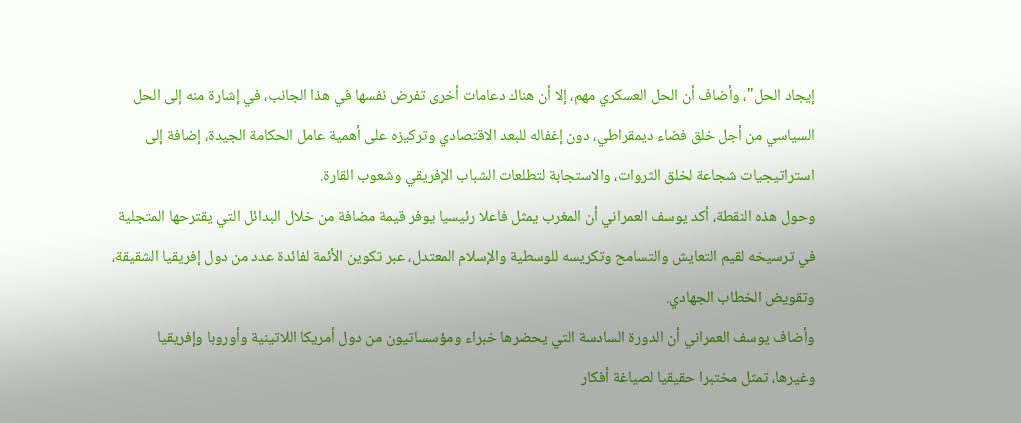إيجاد الحل"، وأضاف أن الحل العسكري مهم، إلا أن هناك دعامات أخرى تفرض نفسها في هذا الجانب، في إشارة منه إلى الحل السياسي من أجل خلق فضاء ديمقراطي، دون إغفاله للبعد الاقتصادي وتركيزه على أهمية عامل الحكامة الجيدة، إضافة إلى استراتيجيات شجاعة لخلق الثروات، والاستجابة لتطلعات الشباب الإفريقي وشعوب القارة.
وحول هذه النقطة، أكد يوسف العمراني أن المغرب يمثل فاعلا رئيسيا يوفر قيمة مضافة من خلال البدائل التي يقترحها المتجلية في ترسيخه لقيم التعايش والتسامح وتكريسه للوسطية والإسلام المعتدل، عبر تكوين الأئمة لفائدة عدد من دول إفريقيا الشقيقة، وتقويض الخطاب الجهادي.
وأضاف يوسف العمراني أن الدورة السادسة التي يحضرها خبراء ومؤسساتيون من دول أمريكا اللاتينية وأوروبا وإفريقيا وغيرها، تمثل مختبرا حقيقيا لصياغة أفكار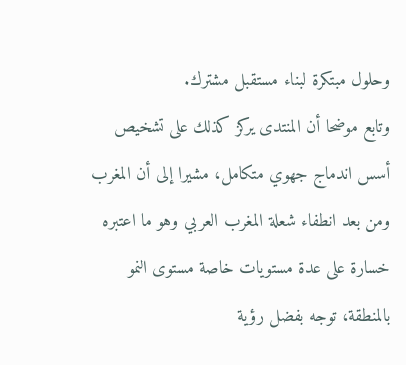وحلول مبتكرة لبناء مستقبل مشترك.
وتابع موضحا أن المنتدى يركز كذلك على تشخيص أسس اندماج جهوي متكامل، مشيرا إلى أن المغرب ومن بعد انطفاء شعلة المغرب العربي وهو ما اعتبره خسارة على عدة مستويات خاصة مستوى النمو بالمنطقة، توجه بفضل رؤية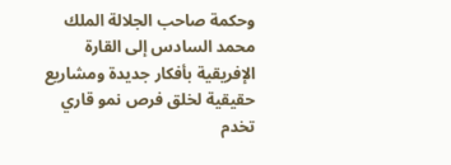وحكمة صاحب الجلالة الملك محمد السادس إلى القارة الإفريقية بأفكار جديدة ومشاريع حقيقية لخلق فرص نمو قاري تخدم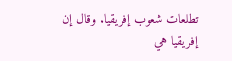تطلعات شعوب إفريقيا. وقال إن إفريقيا هي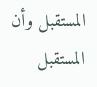المستقبل وأن المستقبل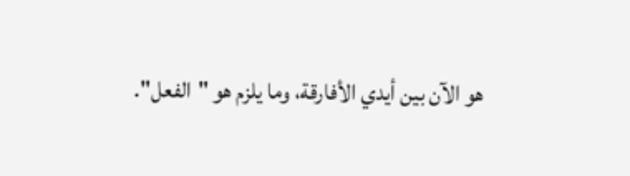هو الآن بين أيدي الأفارقة، وما يلزم هو "الفعل".